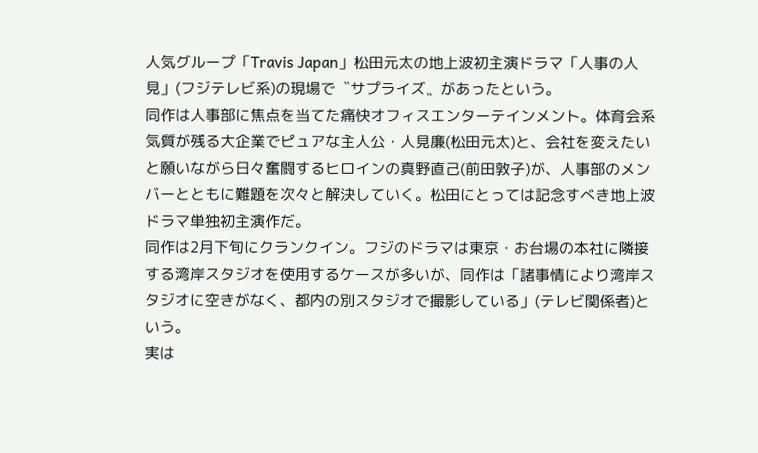人気グループ「Travis Japan」松田元太の地上波初主演ドラマ「人事の人見」(フジテレビ系)の現場で〝サプライズ〟があったという。
同作は人事部に焦点を当てた痛快オフィスエンターテインメント。体育会系気質が残る大企業でピュアな主人公・人見廉(松田元太)と、会社を変えたいと願いながら日々奮闘するヒロインの真野直己(前田敦子)が、人事部のメンバーとともに難題を次々と解決していく。松田にとっては記念すべき地上波ドラマ単独初主演作だ。
同作は2月下旬にクランクイン。フジのドラマは東京・お台場の本社に隣接する湾岸スタジオを使用するケースが多いが、同作は「諸事情により湾岸スタジオに空きがなく、都内の別スタジオで撮影している」(テレビ関係者)という。
実は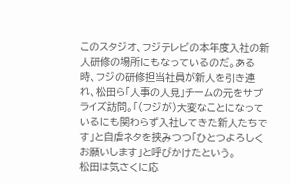このスタジオ、フジテレビの本年度入社の新人研修の場所にもなっているのだ。ある時、フジの研修担当社員が新人を引き連れ、松田ら「人事の人見」チームの元をサプライズ訪問。「(フジが)大変なことになっているにも関わらず入社してきた新人たちです」と自虐ネタを挟みつつ「ひとつよろしくお願いします」と呼びかけたという。
松田は気さくに応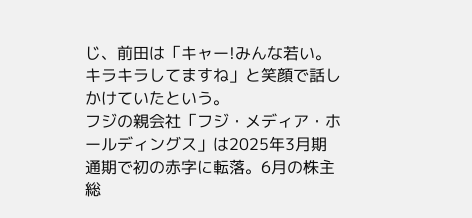じ、前田は「キャー!みんな若い。キラキラしてますね」と笑顔で話しかけていたという。
フジの親会社「フジ・メディア・ホールディングス」は2025年3月期通期で初の赤字に転落。6月の株主総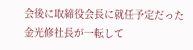会後に取締役会長に就任予定だった金光修社長が一転して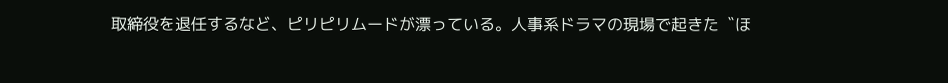取締役を退任するなど、ピリピリムードが漂っている。人事系ドラマの現場で起きた〝ほ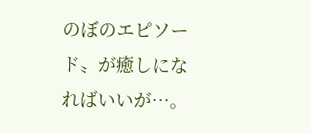のぼのエピソード〟が癒しになればいいが…。